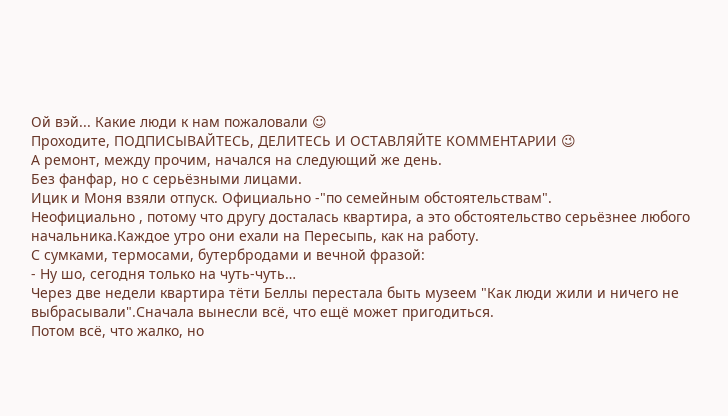Ой вэй... Какие люди к нам пожаловали ☺
Проходите, ПОДПИСЫВАЙТЕСЬ, ДЕЛИТЕСЬ И ОСТАВЛЯЙТЕ КОММЕНТАРИИ 😉
А ремонт, между прочим, начался на следующий же день.
Без фанфар, но с серьёзными лицами.
Ицик и Моня взяли отпуск. Официально -"по семейным обстоятельствам".
Неофициально , потому что другу досталась квартира, а это обстоятельство серьёзнее любого начальника.Каждое утро они ехали на Пересыпь, как на работу.
С сумками, термосами, бутербродами и вечной фразой:
- Ну шо, сегодня только на чуть-чуть…
Через две недели квартира тёти Беллы перестала быть музеем "Как люди жили и ничего не выбрасывали".Сначала вынесли всё, что ещё может пригодиться.
Потом всё, что жалко, но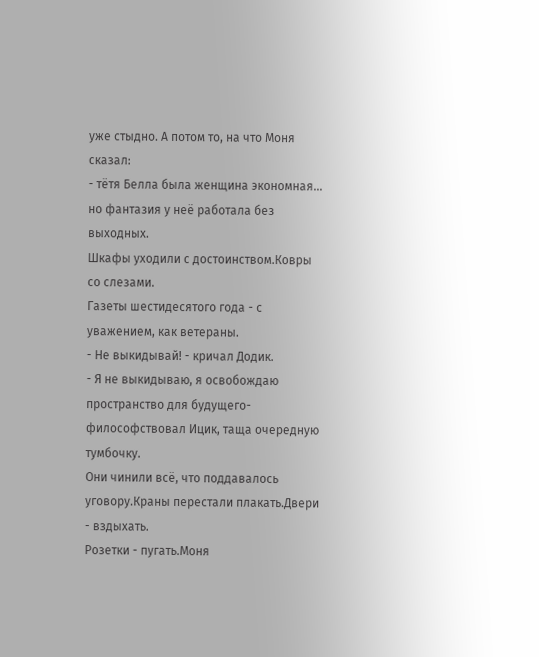уже стыдно. А потом то, на что Моня сказал:
- тётя Белла была женщина экономная… но фантазия у неё работала без выходных.
Шкафы уходили с достоинством.Ковры со слезами.
Газеты шестидесятого года - с уважением, как ветераны.
- Не выкидывай! - кричал Додик.
- Я не выкидываю, я освобождаю пространство для будущего- философствовал Ицик, таща очередную тумбочку.
Они чинили всё, что поддавалось уговору.Краны перестали плакать.Двери - вздыхать.
Розетки - пугать.Моня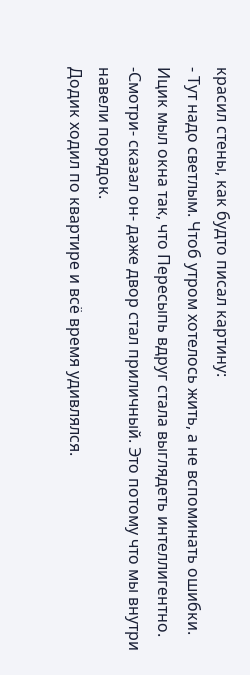красил стены, как будто писал картину:
- Тут надо светлым. Чтоб утром хотелось жить, а не вспоминать ошибки.
Ицик мыл окна так, что Пересыпь вдруг стала выглядеть интеллигентно.
-Смотри- сказал он- даже двор стал приличный. Это потому что мы внутри навели порядок.
Додик ходил по квартире и всё время удивлялся.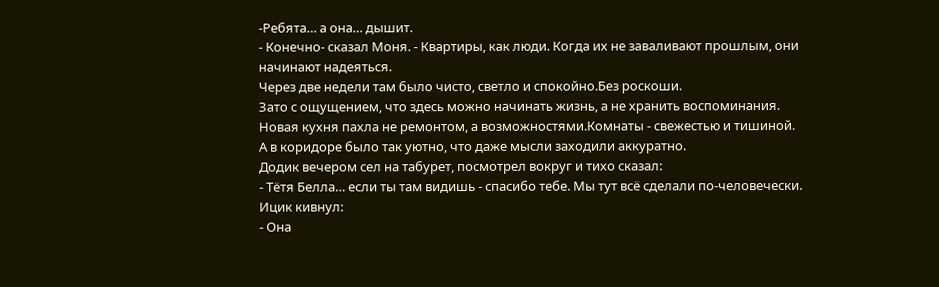-Ребята… а она… дышит.
- Конечно- сказал Моня. - Квартиры, как люди. Когда их не заваливают прошлым, они начинают надеяться.
Через две недели там было чисто, светло и спокойно.Без роскоши.
Зато с ощущением, что здесь можно начинать жизнь, а не хранить воспоминания.
Новая кухня пахла не ремонтом, а возможностями.Комнаты - свежестью и тишиной.
А в коридоре было так уютно, что даже мысли заходили аккуратно.
Додик вечером сел на табурет, посмотрел вокруг и тихо сказал:
- Тётя Белла… если ты там видишь - спасибо тебе. Мы тут всё сделали по-человечески.
Ицик кивнул:
- Она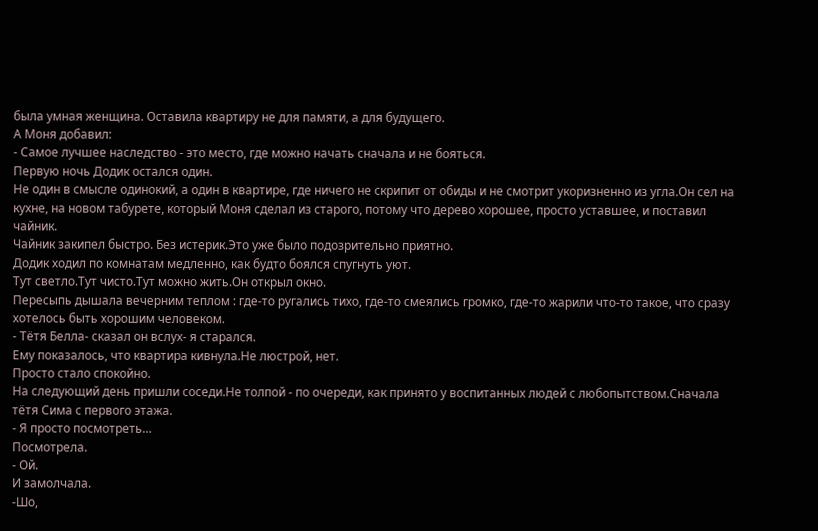была умная женщина. Оставила квартиру не для памяти, а для будущего.
А Моня добавил:
- Самое лучшее наследство - это место, где можно начать сначала и не бояться.
Первую ночь Додик остался один.
Не один в смысле одинокий, а один в квартире, где ничего не скрипит от обиды и не смотрит укоризненно из угла.Он сел на кухне, на новом табурете, который Моня сделал из старого, потому что дерево хорошее, просто уставшее, и поставил чайник.
Чайник закипел быстро. Без истерик.Это уже было подозрительно приятно.
Додик ходил по комнатам медленно, как будто боялся спугнуть уют.
Тут светло.Тут чисто.Тут можно жить.Он открыл окно.
Пересыпь дышала вечерним теплом : где-то ругались тихо, где-то смеялись громко, где-то жарили что-то такое, что сразу хотелось быть хорошим человеком.
- Тётя Белла- сказал он вслух- я старался.
Ему показалось, что квартира кивнула.Не люстрой, нет.
Просто стало спокойно.
На следующий день пришли соседи.Не толпой - по очереди, как принято у воспитанных людей с любопытством.Сначала тётя Сима с первого этажа.
- Я просто посмотреть…
Посмотрела.
- Ой.
И замолчала.
-Шо,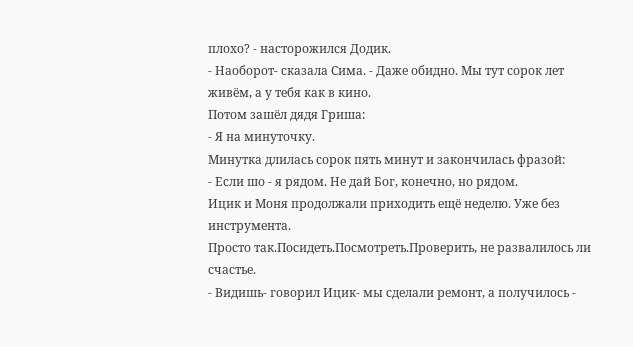плохо? - насторожился Додик.
- Наоборот- сказала Сима. - Даже обидно. Мы тут сорок лет живём, а у тебя как в кино.
Потом зашёл дядя Гриша:
- Я на минуточку.
Минутка длилась сорок пять минут и закончилась фразой:
- Если шо - я рядом. Не дай Бог, конечно, но рядом.
Ицик и Моня продолжали приходить ещё неделю. Уже без инструмента.
Просто так.Посидеть.Посмотреть.Проверить, не развалилось ли счастье.
- Видишь- говорил Ицик- мы сделали ремонт, а получилось -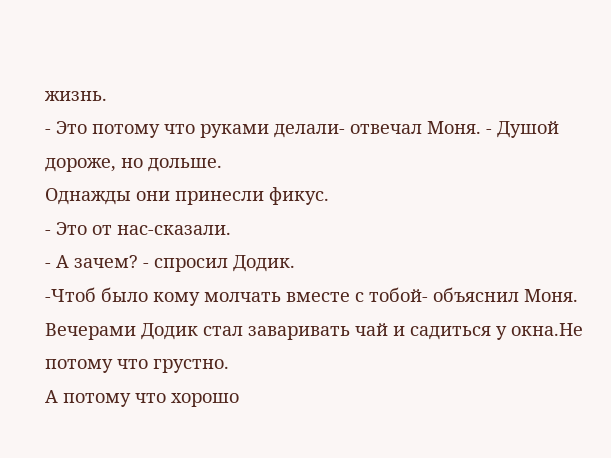жизнь.
- Это потому что руками делали- отвечал Моня. - Душой дороже, но дольше.
Однажды они принесли фикус.
- Это от нас-сказали.
- А зачем? - спросил Додик.
-Чтоб было кому молчать вместе с тобой- объяснил Моня.
Вечерами Додик стал заваривать чай и садиться у окна.Не потому что грустно.
А потому что хорошо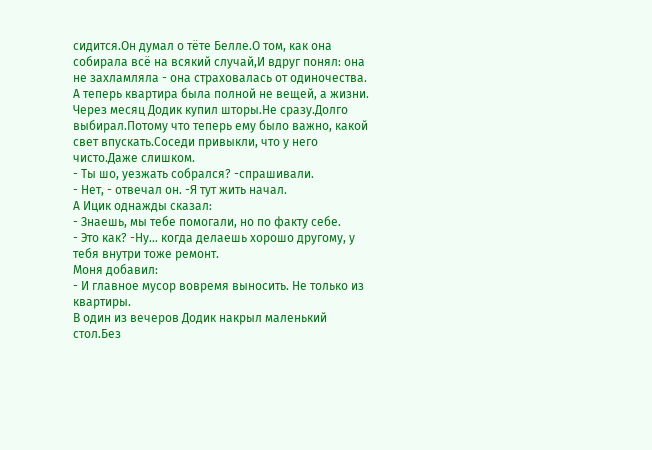сидится.Он думал о тёте Белле.О том, как она собирала всё на всякий случай,И вдруг понял: она не захламляла - она страховалась от одиночества.
А теперь квартира была полной не вещей, а жизни.
Через месяц Додик купил шторы.Не сразу.Долго выбирал.Потому что теперь ему было важно, какой свет впускать.Соседи привыкли, что у него чисто.Даже слишком.
- Ты шо, уезжать собрался? -спрашивали.
- Нет, - отвечал он. -Я тут жить начал.
А Ицик однажды сказал:
- Знаешь, мы тебе помогали, но по факту себе.
- Это как? -Ну… когда делаешь хорошо другому, у тебя внутри тоже ремонт.
Моня добавил:
- И главное мусор вовремя выносить. Не только из квартиры.
В один из вечеров Додик накрыл маленький стол.Без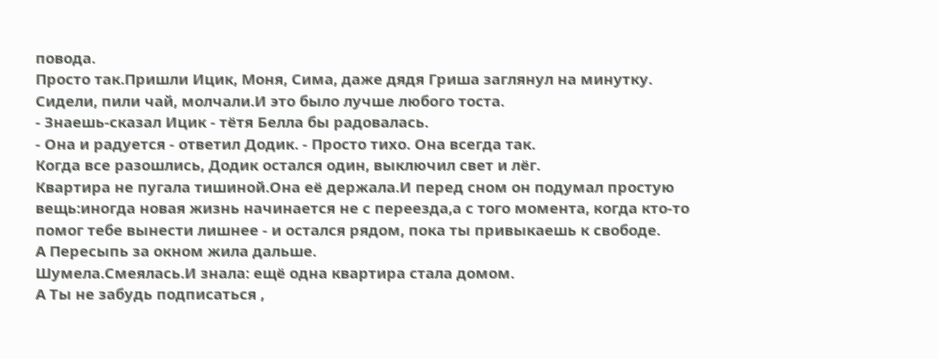повода.
Просто так.Пришли Ицик, Моня, Сима, даже дядя Гриша заглянул на минутку.
Сидели, пили чай, молчали.И это было лучше любого тоста.
- Знаешь-сказал Ицик - тётя Белла бы радовалась.
- Она и радуется - ответил Додик. - Просто тихо. Она всегда так.
Когда все разошлись, Додик остался один, выключил свет и лёг.
Квартира не пугала тишиной.Она её держала.И перед сном он подумал простую вещь:иногда новая жизнь начинается не с переезда,а с того момента, когда кто-то помог тебе вынести лишнее - и остался рядом, пока ты привыкаешь к свободе.
А Пересыпь за окном жила дальше.
Шумела.Смеялась.И знала: ещё одна квартира стала домом.
А Ты не забудь подписаться ,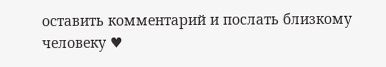оставить комментарий и послать близкому человеку ♥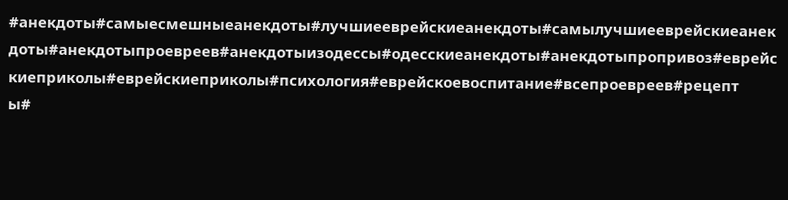#анекдоты#самыесмешныеанекдоты#лучшиееврейскиеанекдоты#самылучшиееврейскиеанекдоты#анекдотыпроевреев#анекдотыизодессы#одесскиеанекдоты#анекдотыпропривоз#еврейскиеприколы#еврейскиеприколы#психология#еврейскоевоспитание#всепроевреев#рецепт
ы#